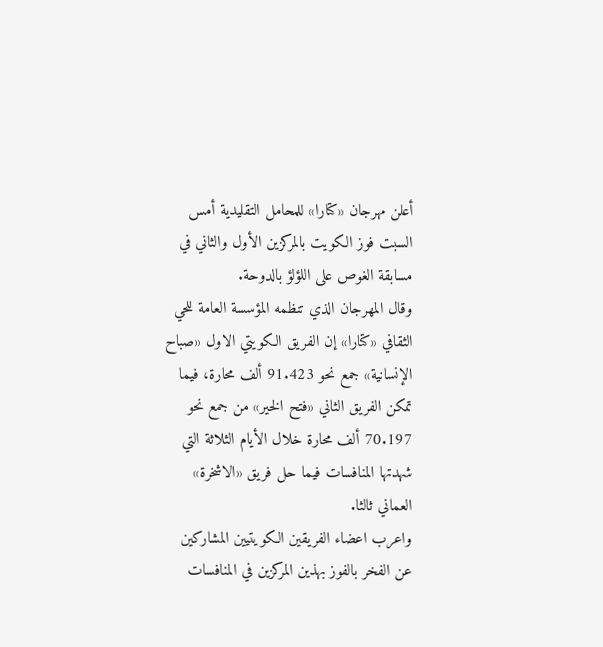أعلن مهرجان «كتارا» للمحامل التقليدية أمس السبت فوز الكويت بالمركزين الأول والثاني في مسابقة الغوص على اللؤلؤ بالدوحة.
وقال المهرجان الذي تنظمه المؤسسة العامة للحي الثقافي «كتارا» إن الفريق الكويتي الاول «صباح الإنسانية» جمع نحو 91.423 ألف محارة، فيما تمكن الفريق الثاني «فتح الخير» من جمع نحو 70.197 ألف محارة خلال الأيام الثلاثة التي شهدتها المنافسات فيما حل فريق «الاشخرة» العماني ثالثا.
واعرب اعضاء الفريقين الكويتيين المشاركين عن الفخر بالفوز بهذين المركزين في المنافسات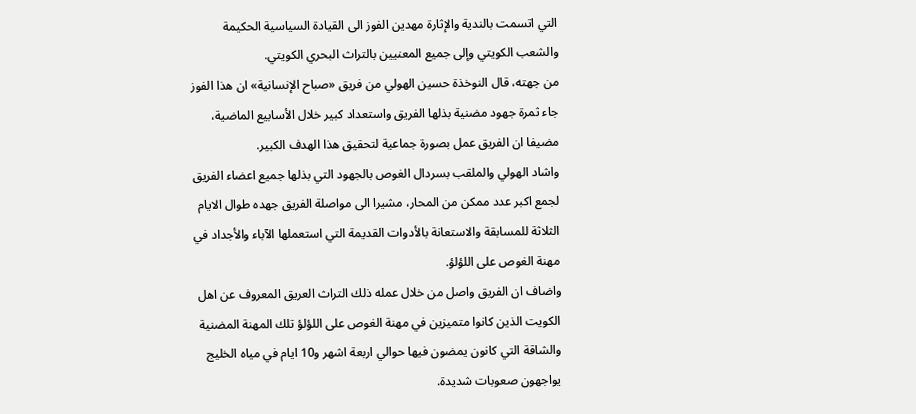التي اتسمت بالندية والإثارة مهدين الفوز الى القيادة السياسية الحكيمة والشعب الكويتي وإلى جميع المعنيين بالتراث البحري الكويتي.
من جهته، قال النوخذة حسين الهولي من فريق «صباح الإنسانية» ان هذا الفوز جاء ثمرة جهود مضنية بذلها الفريق واستعداد كبير خلال الأسابيع الماضية، مضيفا ان الفريق عمل بصورة جماعية لتحقيق هذا الهدف الكبير.
واشاد الهولي والملقب بسردال الغوص بالجهود التي بذلها جميع اعضاء الفريق لجمع اكبر عدد ممكن من المحار، مشيرا الى مواصلة الفريق جهده طوال الايام الثلاثة للمسابقة والاستعانة بالأدوات القديمة التي استعملها الآباء والأجداد في مهنة الغوص على اللؤلؤ.
واضاف ان الفريق واصل من خلال عمله ذلك التراث العريق المعروف عن اهل الكويت الذين كانوا متميزين في مهنة الغوص على اللؤلؤ تلك المهنة المضنية والشاقة التي كانون يمضون فيها حوالي اربعة اشهر و10 ايام في مياه الخليج يواجهون صعوبات شديدة.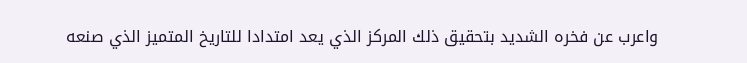واعرب عن فخره الشديد بتحقيق ذلك المركز الذي يعد امتدادا للتاريخ المتميز الذي صنعه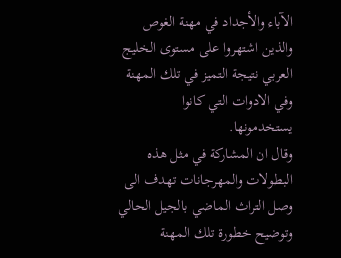الآباء والأجداد في مهنة الغوص والذين اشتهروا على مستوى الخليج العربي نتيجة التميز في تلك المهنة وفي الادوات التي كانوا يستخدمونها.
وقال ان المشاركة في مثل هذه البطولات والمهرجانات تهدف الى وصل التراث الماضي بالجيل الحالي وتوضيح خطورة تلك المهنة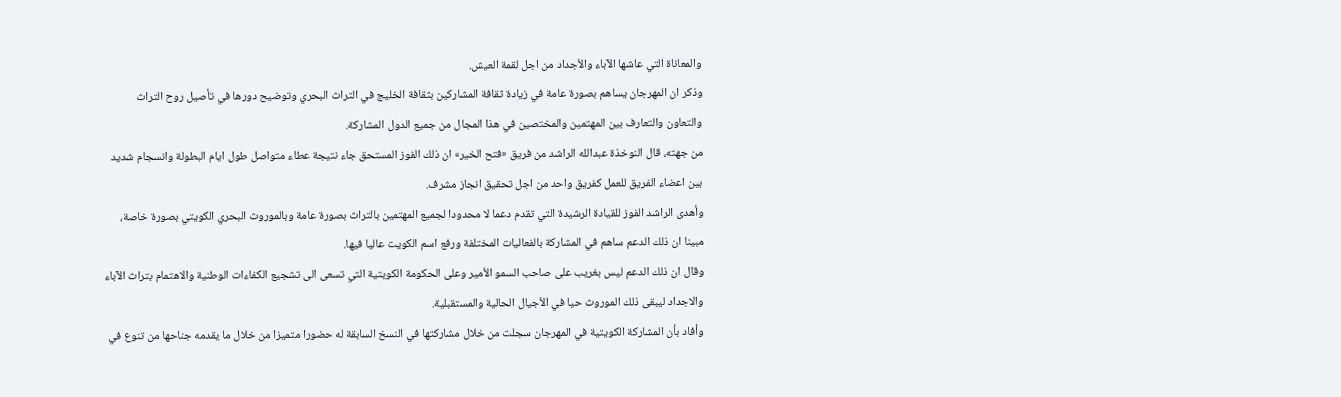والمعاناة التي عاشها الآباء والأجداد من اجل لقمة العيش.
وذكر ان المهرجان يساهم بصورة عامة في زيادة ثقافة المشاركين بثقافة الخليج في التراث البحري وتوضيح دورها في تأصيل روح التراث والتعاون والتعارف بين المهتمين والمختصين في هذا المجال من جميع الدول المشاركة.
من جهته، قال النوخذة عبدالله الراشد من فريق «فتح الخير» ان ذلك الفوز المستحق جاء نتيجة عطاء متواصل طول ايام البطولة وانسجام شديد بين اعضاء الفريق للعمل كفريق واحد من اجل تحقيق انجاز مشرف.
وأهدى الراشد الفوز للقيادة الرشيدة التي تقدم دعما لا محدودا لجميع المهتمين بالتراث بصورة عامة وبالموروث البحري الكويتي بصورة خاصة، مبينا ان ذلك الدعم ساهم في المشاركة بالفعاليات المختلفة ورفع اسم الكويت عاليا فيها.
وقال ان ذلك الدعم ليس بغريب على صاحب السمو الأمير وعلى الحكومة الكويتية التي تسعى الى تشجيع الكفاءات الوطنية والاهتمام بتراث الآباء والاجداد ليبقى ذلك الموروث حيا في الأجيال الحالية والمستقبلية.
وأفاد بأن المشاركة الكويتية في المهرجان سجلت من خلال مشاركتها في النسخ السابقة له حضورا متميزا من خلال ما يقدمه جناحها من تنوع في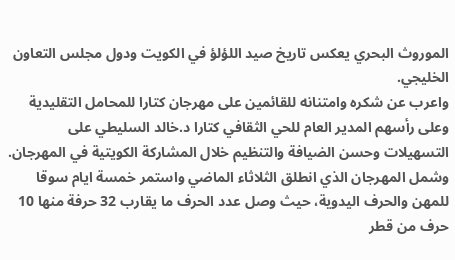الموروث البحري يعكس تاريخ صيد اللؤلؤ في الكويت ودول مجلس التعاون الخليجي.
واعرب عن شكره وامتنانه للقائمين على مهرجان كتارا للمحامل التقليدية وعلى رأسهم المدير العام للحي الثقافي كتارا د.خالد السليطي على التسهيلات وحسن الضيافة والتنظيم خلال المشاركة الكويتية في المهرجان.
وشمل المهرجان الذي انطلق الثلاثاء الماضي واستمر خمسة ايام سوقا للمهن والحرف اليدوية، حيث وصل عدد الحرف ما يقارب 32 حرفة منها 10 حرف من قطر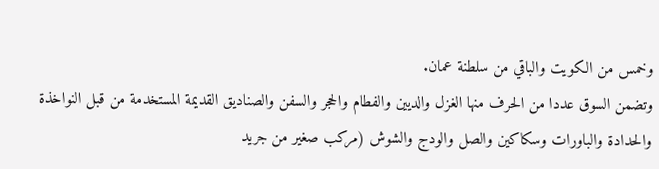وخمس من الكويت والباقي من سلطنة عمان.
وتضمن السوق عددا من الحرف منها الغزل والديين والفطام والحجر والسفن والصناديق القديمة المستخدمة من قبل النواخذة والحدادة والباورات وسكاكين والصل والودج والشوش (مركب صغير من جريد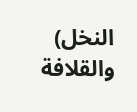النخل) والقلافة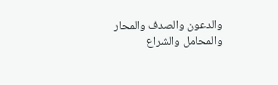والدعون والصدف والمحار والمحامل والشراع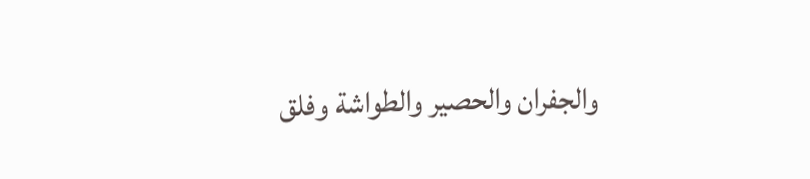والجفران والحصير والطواشة وفلق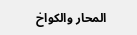المحار والكواخ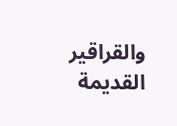والقراقير القديمة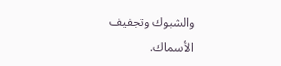والشبوك وتجفيف الأسماك.